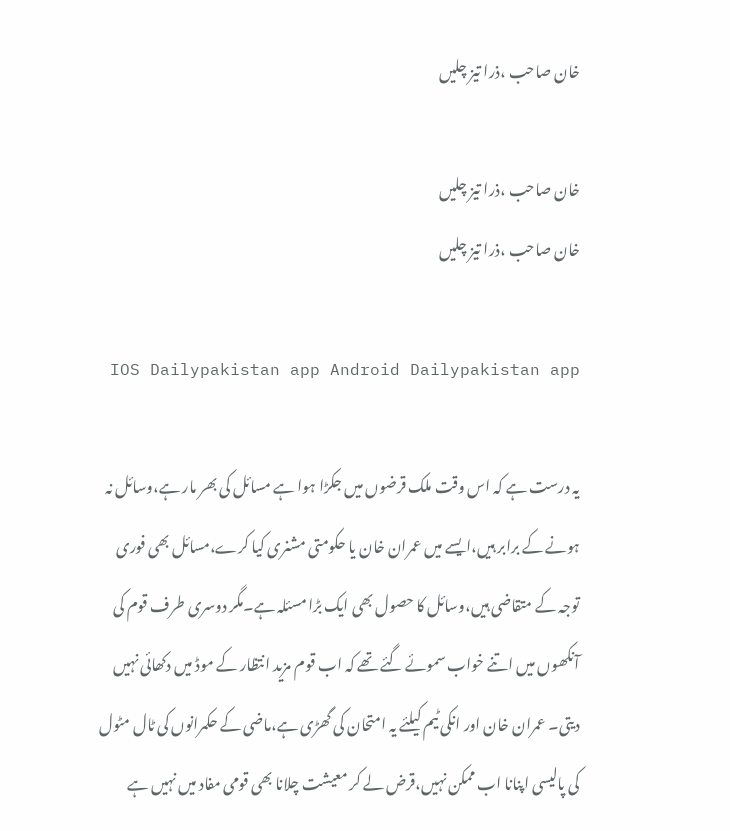خان صاحب ،ذرا تیز چلیں

خان صاحب ،ذرا تیز چلیں
خان صاحب ،ذرا تیز چلیں

  IOS Dailypakistan app Android Dailypakistan app

یہ درست ہے کہ اس وقت ملک قرضوں میں جکڑا ہوا ہے مسائل کی بھر مار ہے،وسائل نہ ہونے کے برابر ہیں،ایسے میں عمران خان یا حکومتی مشنری کیا کرے،مسائل بھی فوری توجہ کے متقاضی ہیں،وسائل کا حصول بھی ایک بڑا مسئلہ ہے۔مگر دوسری طرف قوم کی آنکھوں میں اتنے خواب سموئے گئے تھے کہ اب قوم مزید انتظار کے موڈ میں دکھائی نہیں دیتی۔ عمران خان اور انکی ٹیم کیلئے یہ امتحان کی گھڑی ہے،ماضی کے حکمرانوں کی ٹال مٹول کی پالیسی اپنانا اب ممکن نہیں،قرض لے کر معیشت چلانا بھی قومی مفاد میں نہیں ہے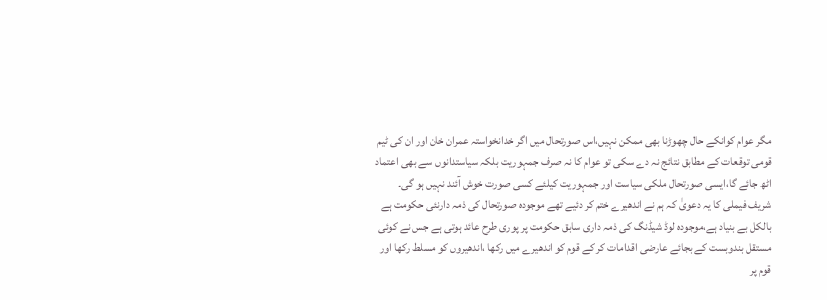مگر عوام کوانکے حال چھوڑنا بھی ممکن نہیں،اس صورتحال میں اگر خدانخواستہ عمران خان اور ان کی ٹیم قومی توقعات کے مطابق نتائج نہ دے سکی تو عوام کا نہ صرف جمہوریت بلکہ سیاستدانوں سے بھی اعتماد اٹھ جائے گا،ایسی صورتحال ملکی سیاست اور جمہوریت کیلئے کسی صورت خوش آئند نہیں ہو گی۔
شریف فیملی کا یہ دعویٰ کہ ہم نے اندھیرے ختم کر دئیے تھے موجودہ صورتحال کی ذمہ دارنئی حکومت ہے بالکل بے بنیاد ہے،موجودہ لوڈ شیڈنگ کی ذمہ داری سابق حکومت پر پوری طرح عائد ہوتی ہے جس نے کوئی مستقل بندوبست کے بجائے عارضی اقدامات کر کے قوم کو اندھیرے میں رکھا ،اندھیروں کو مسلط رکھا اور قوم پر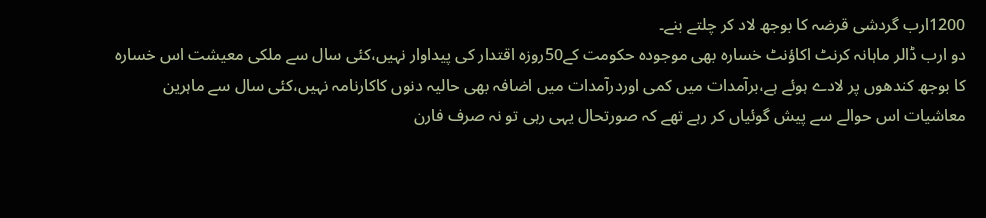1200ارب گردشی قرضہ کا بوجھ لاد کر چلتے بنے۔
دو ارب ڈالر ماہانہ کرنٹ اکاؤنٹ خسارہ بھی موجودہ حکومت کے50روزہ اقتدار کی پیداوار نہیں،کئی سال سے ملکی معیشت اس خسارہ کا بوجھ کندھوں پر لادے ہوئے ہے،برآمدات میں کمی اوردرآمدات میں اضافہ بھی حالیہ دنوں کاکارنامہ نہیں،کئی سال سے ماہرین معاشیات اس حوالے سے پیش گوئیاں کر رہے تھے کہ صورتحال یہی رہی تو نہ صرف فارن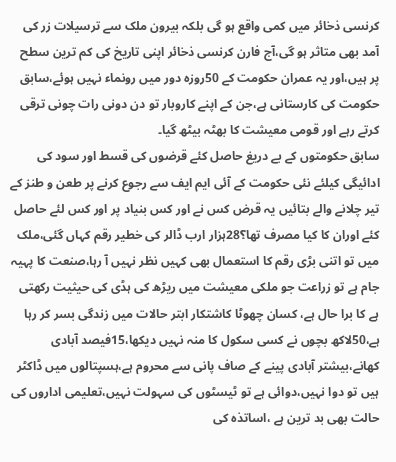کرنسی ذخائر میں کمی واقع ہو گی بلکہ بیرون ملک سے ترسیلات زر کی آمد بھی متاثر ہو گی،آج فارن کرنسی ذخائر اپنی تاریخ کی کم ترین سطح پر ہیں،اور یہ عمران حکومت کے 50روزہ دور میں رونماء نہیں ہوئے،سابق حکومت کی کارستانی ہے،جن کے اپنے کاروبار تو دن دونی رات چونی ترقی کرتے رہے اور قومی معیشت کا بھٹہ بیٹھ گیا۔
سابق حکومتوں کے بے دریغ حاصل کئے قرضوں کی قسط اور سود کی ادائیگی کیلئے نئی حکومت کے آئی ایم ایف سے رجوع کرنے پر طعن و طنز کے تیر چلانے والے بتائیں یہ قرض کس نے اور کس بنیاد پر اور کس لئے حاصل کئے اوران کا کیا مصرف تھا؟28ہزار ارب ڈالر کی خطیر رقم کہاں گئی،ملک میں تو اتنی بڑی رقم کا استعمال بھی کہیں نظر نہیں آ رہا،صنعت کا پہیہ جام ہے تو زراعت جو ملکی معیشت میں ریڑھ کی ہڈی کی حیثیت رکھتی ہے کا برا حال ہے، کسان چھوٹا کاشتکار ابتر حالات میں زندگی بسر کر رہا ہے،50لاکھ بچوں نے کسی سکول کا منہ نہیں دیکھا،15فیصد آبادی کھانے،بیشتر آبادی پینے کے صاف پانی سے محروم ہے،ہسپتالوں میں ڈاکٹر ہیں تو دوا نہیں،دوائی ہے تو ٹیسٹوں کی سہولت نہیں،تعلیمی اداروں کی حالت بھی بد ترین ہے ،اساتذہ کی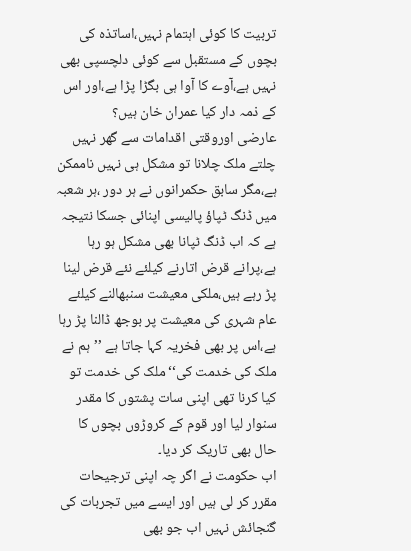تربیت کا کوئی اہتمام نہیں،اساتذہ کی بچوں کے مستقبل سے کوئی دلچسپی بھی نہیں ہے،آوے کا آوا ہی بگڑا پڑا ہے،اور اس کے ذمہ دار کیا عمران خان ہیں؟
عارضی اوروقتی اقدامات سے گھر نہیں چلتے ملک چلانا تو مشکل ہی نہیں ناممکن ہے،مگر سابق حکمرانوں نے ہر دور ،ہر شعبہ میں ڈنگ ٹپاؤ پالیسی اپنائی جسکا نتیجہ ہے کہ اب ڈنگ ٹپانا بھی مشکل ہو رہا ہے،پرانے قرض اتارنے کیلئے نئے قرض لینا پڑ رہے ہیں،ملکی معیشت سنبھالنے کیلئے عام شہری کی معیشت پر بوجھ ڈالنا پڑ رہا ہے،اس پر بھی فخریہ کہا جاتا ہے ’’ہم نے ملک کی خدمت کی‘‘ملک کی خدمت تو کیا کرنا تھی اپنی سات پشتوں کا مقدر سنوار لیا اور قوم کے کروڑوں بچوں کا حال بھی تاریک کر دیا۔
اب حکومت نے اگر چہ اپنی ترجیحات مقرر کر لی ہیں اور ایسے میں تجربات کی گنجائش نہیں اب جو بھی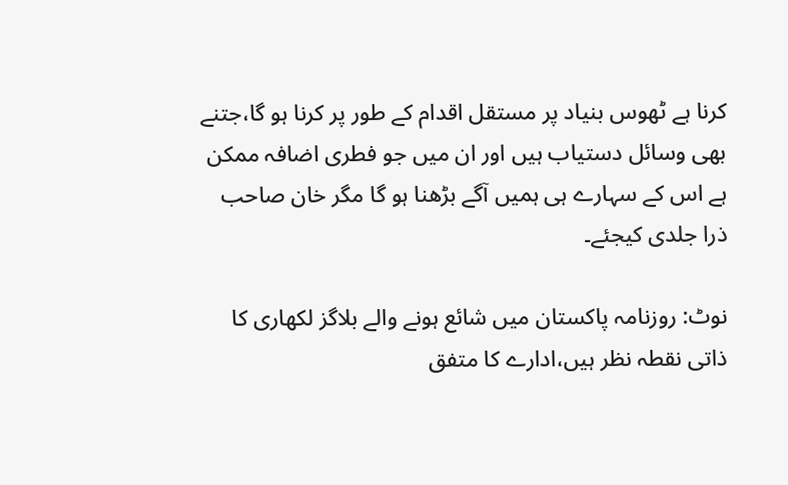کرنا ہے ٹھوس بنیاد پر مستقل اقدام کے طور پر کرنا ہو گا،جتنے بھی وسائل دستیاب ہیں اور ان میں جو فطری اضافہ ممکن ہے اس کے سہارے ہی ہمیں آگے بڑھنا ہو گا مگر خان صاحب ذرا جلدی کیجئے۔

نوٹ: روزنامہ پاکستان میں شائع ہونے والے بلاگز لکھاری کا ذاتی نقطہ نظر ہیں،ادارے کا متفق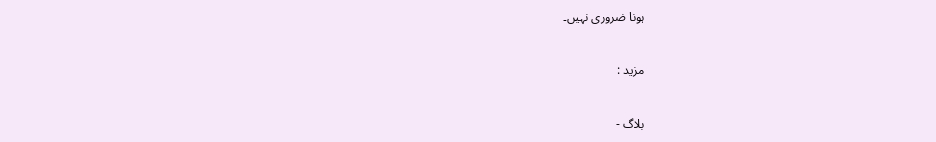ہونا ضروری نہیں۔

مزید :

بلاگ -